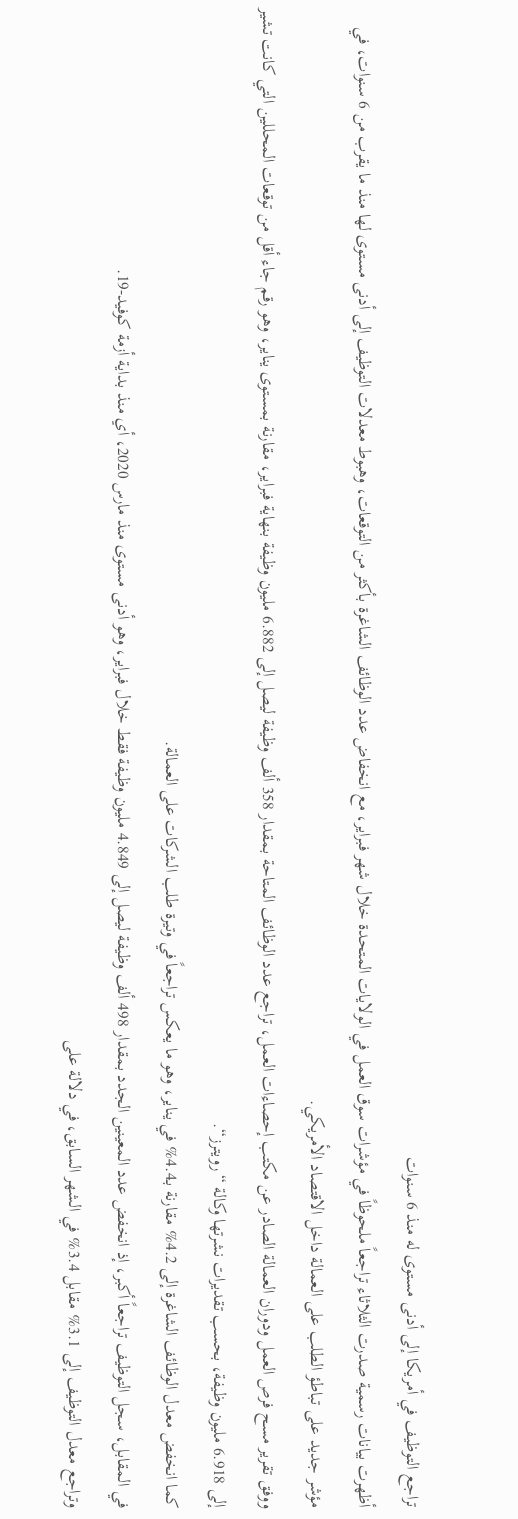تراجع التوظيف في أمريكا إلى أدنى مستوى له منذ 6 سنوات
أظهرت بيانات رسمية صدرت الثلاثاء تراجعاً ملحوظاً في مؤشرات سوق العمل في الولايات المتحدة خلال شهر فبراير، مع انخفاض عدد الوظائف الشاغرة بأكثر من التوقعات، وهبوط معدلات التوظيف إلى أدنى مستوى لها منذ ما يقرب من 6 سنوات، في مؤشر جديد على تباطؤ الطلب على العمالة داخل الاقتصاد الأمريكي.
ووفق تقرير مسح فرص العمل ودوران العمالة الصادر عن مكتب إحصاءات العمل، تراجع عدد الوظائف المتاحة بمقدار 358 ألف وظيفة ليصل إلى 6.882 مليون وظيفة بنهاية فبراير، مقارنة بمستوى يناير، وهو رقم جاء أقل من توقعات المحللين التي كانت تشير إلى 6.918 مليون وظيفة، بحسب تقديرات نشرتها وكالة “رويترز“.
كما انخفض معدل الوظائف الشاغرة إلى 4.2% مقارنة بـ4.4% في يناير، وهو ما يعكس تراجعاً في وتيرة طلب الشركات على العمالة.
في المقابل، سجل التوظيف تراجعاً أكبر، إذ انخفض عدد المعينين الجدد بمقدار 498 ألف وظيفة ليصل إلى 4.849 مليون وظيفة فقط خلال فبراير، وهو أدنى مستوى منذ مارس 2020، أي منذ بداية أزمة كوفيد-19.
وتراجع معدل التوظيف إلى 3.1% مقابل 3.4% في الشهر السابق، في دلالة على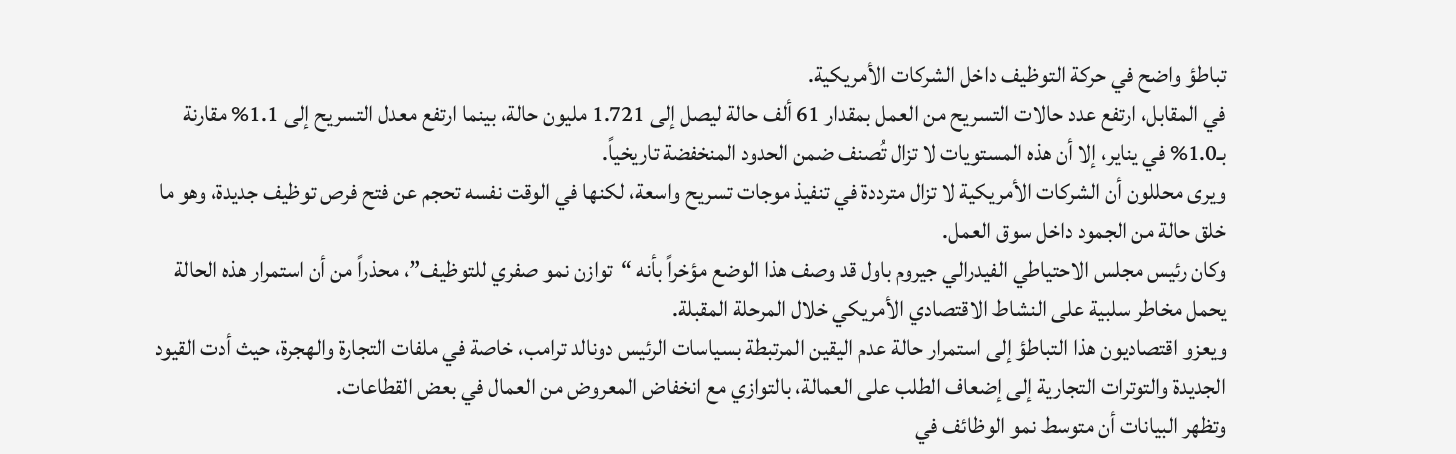تباطؤ واضح في حركة التوظيف داخل الشركات الأمريكية.
في المقابل، ارتفع عدد حالات التسريح من العمل بمقدار 61 ألف حالة ليصل إلى 1.721 مليون حالة، بينما ارتفع معدل التسريح إلى 1.1% مقارنة بـ1.0% في يناير، إلا أن هذه المستويات لا تزال تُصنف ضمن الحدود المنخفضة تاريخياً.
ويرى محللون أن الشركات الأمريكية لا تزال مترددة في تنفيذ موجات تسريح واسعة، لكنها في الوقت نفسه تحجم عن فتح فرص توظيف جديدة، وهو ما خلق حالة من الجمود داخل سوق العمل.
وكان رئيس مجلس الاحتياطي الفيدرالي جيروم باول قد وصف هذا الوضع مؤخراً بأنه “توازن نمو صفري للتوظيف”، محذراً من أن استمرار هذه الحالة يحمل مخاطر سلبية على النشاط الاقتصادي الأمريكي خلال المرحلة المقبلة.
ويعزو اقتصاديون هذا التباطؤ إلى استمرار حالة عدم اليقين المرتبطة بسياسات الرئيس دونالد ترامب، خاصة في ملفات التجارة والهجرة، حيث أدت القيود الجديدة والتوترات التجارية إلى إضعاف الطلب على العمالة، بالتوازي مع انخفاض المعروض من العمال في بعض القطاعات.
وتظهر البيانات أن متوسط نمو الوظائف في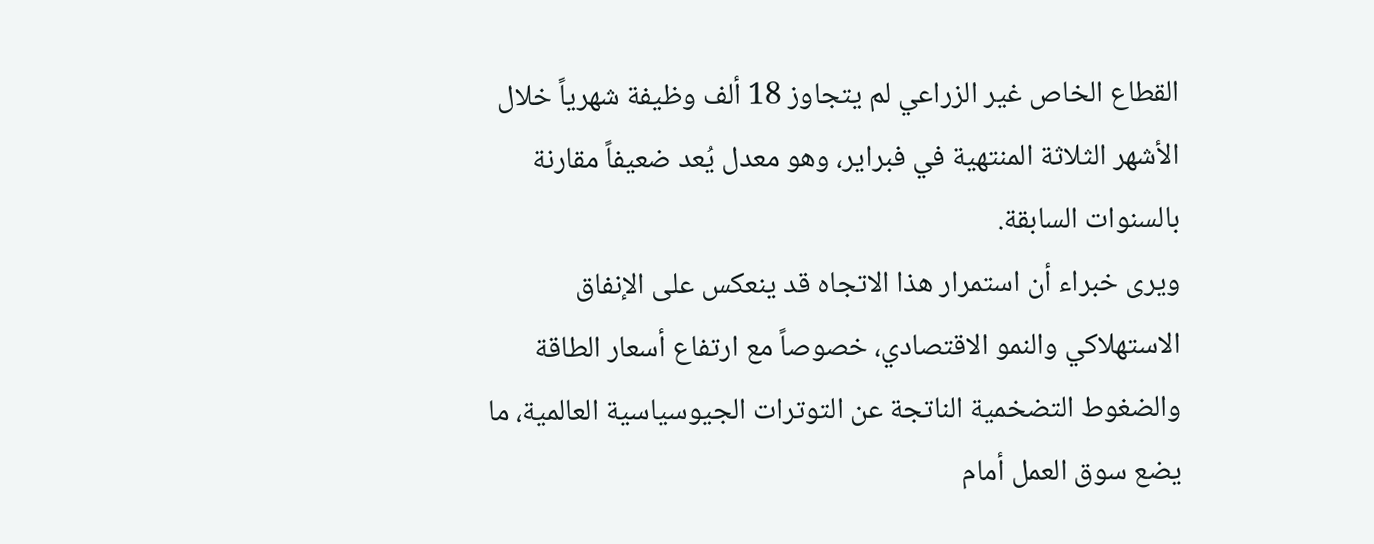القطاع الخاص غير الزراعي لم يتجاوز 18 ألف وظيفة شهرياً خلال الأشهر الثلاثة المنتهية في فبراير، وهو معدل يُعد ضعيفاً مقارنة بالسنوات السابقة.
ويرى خبراء أن استمرار هذا الاتجاه قد ينعكس على الإنفاق الاستهلاكي والنمو الاقتصادي، خصوصاً مع ارتفاع أسعار الطاقة والضغوط التضخمية الناتجة عن التوترات الجيوسياسية العالمية، ما يضع سوق العمل أمام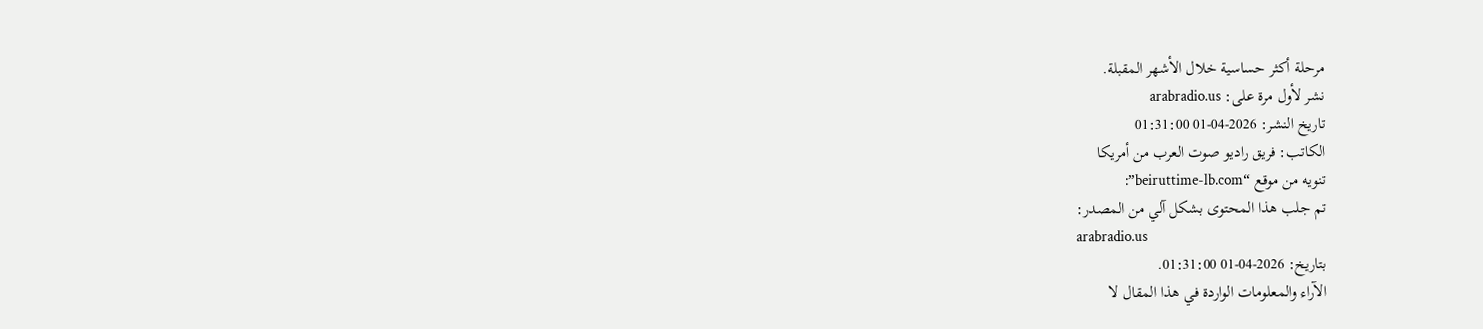مرحلة أكثر حساسية خلال الأشهر المقبلة.
نشر لأول مرة على: arabradio.us
تاريخ النشر: 2026-04-01 01:31:00
الكاتب: فريق راديو صوت العرب من أمريكا
تنويه من موقع “beiruttime-lb.com”:
تم جلب هذا المحتوى بشكل آلي من المصدر:
arabradio.us
بتاريخ: 2026-04-01 01:31:00.
الآراء والمعلومات الواردة في هذا المقال لا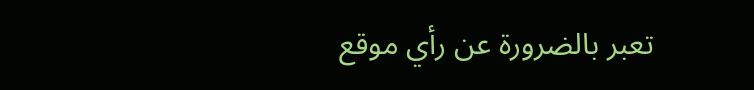تعبر بالضرورة عن رأي موقع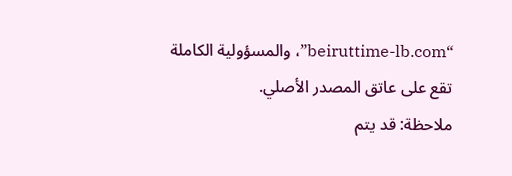“beiruttime-lb.com”، والمسؤولية الكاملة تقع على عاتق المصدر الأصلي.
ملاحظة: قد يتم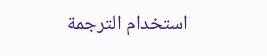استخدام الترجمة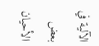الآلية في بعض الأحيان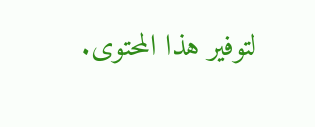لتوفير هذا المحتوى.